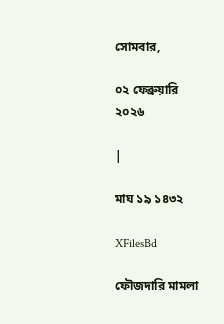সোমবার,

০২ ফেব্রুয়ারি ২০২৬

|

মাঘ ১৯ ১৪৩২

XFilesBd

ফৌজদারি মামলা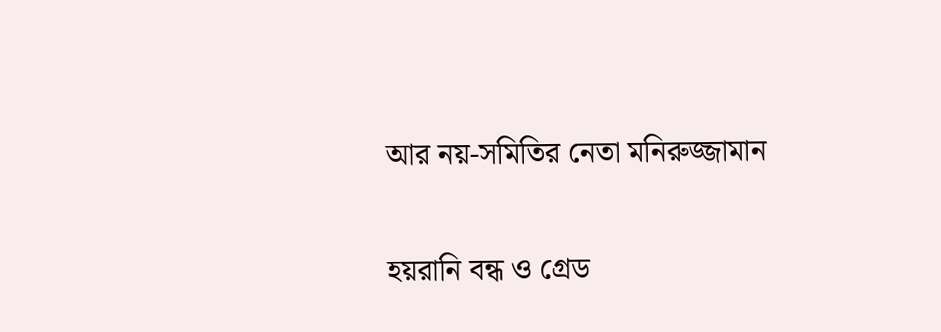আর নয়-সমিতির নেতা মনিরুজ্জামান

হয়রানি বন্ধ ও গ্রেড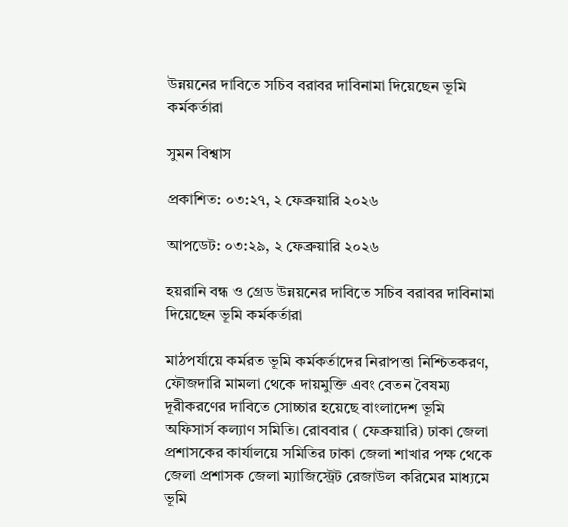উন্নয়নের দাবিতে সচিব বরাবর দাবিনামা দিয়েছেন ভূমি কর্মকর্তারা

সুমন বিশ্বাস

প্রকাশিত: ০৩:২৭, ২ ফেব্রুয়ারি ২০২৬

আপডেট: ০৩:২৯, ২ ফেব্রুয়ারি ২০২৬

হয়রানি বন্ধ ও গ্রেড উন্নয়নের দাবিতে সচিব বরাবর দাবিনামা দিয়েছেন ভূমি কর্মকর্তারা

মাঠপর্যায়ে কর্মরত ভূমি কর্মকর্তাদের নিরাপত্তা নিশ্চিতকরণ, ফৌজদারি মামলা থেকে দায়মুক্তি এবং বেতন বৈষম্য দূরীকরণের দাবিতে সোচ্চার হয়েছে বাংলাদেশ ভূমি অফিসার্স কল্যাণ সমিতি। রোববার ( ফেব্রুয়ারি) ঢাকা জেলা প্রশাসকের কার্যালয়ে সমিতির ঢাকা জেলা শাখার পক্ষ থেকে জেলা প্রশাসক জেলা ম্যাজিস্ট্রেট রেজাউল করিমের মাধ্যমে ভূমি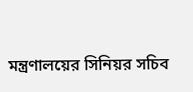মন্ত্রণালয়ের সিনিয়র সচিব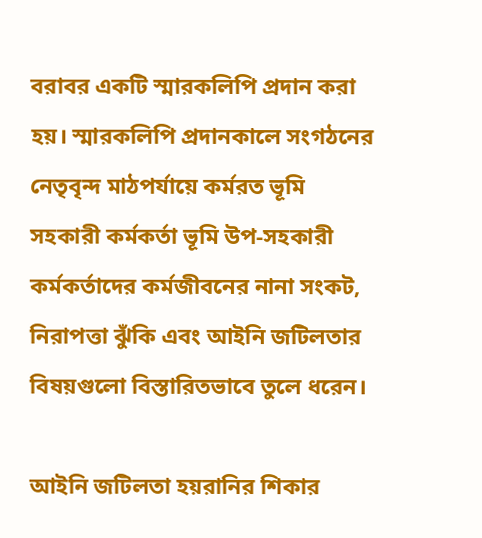বরাবর একটি স্মারকলিপি প্রদান করা হয়। স্মারকলিপি প্রদানকালে সংগঠনের নেতৃবৃন্দ মাঠপর্যায়ে কর্মরত ভূমি সহকারী কর্মকর্তা ভূমি উপ-সহকারী কর্মকর্তাদের কর্মজীবনের নানা সংকট, নিরাপত্তা ঝুঁকি এবং আইনি জটিলতার বিষয়গুলো বিস্তারিতভাবে তুলে ধরেন।

আইনি জটিলতা হয়রানির শিকার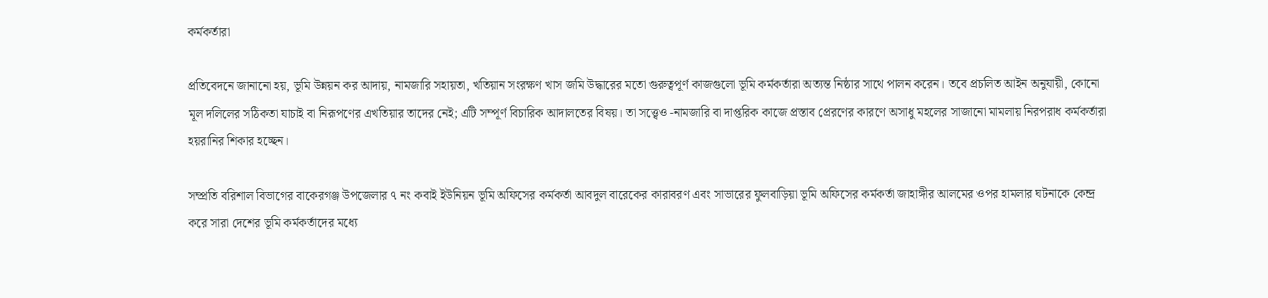কর্মকর্তারা

প্রতিবেদনে জানানো হয়, ভূমি উন্নয়ন কর আদায়, নামজারি সহায়তা, খতিয়ান সংরক্ষণ খাস জমি উদ্ধারের মতো গুরুত্বপূর্ণ কাজগুলো ভূমি কর্মকর্তারা অত্যন্ত নিষ্ঠার সাথে পালন করেন। তবে প্রচলিত আইন অনুযায়ী, কোনো মূল দলিলের সঠিকতা যাচাই বা নিরূপণের এখতিয়ার তাদের নেই; এটি সম্পূর্ণ বিচারিক আদালতের বিষয়। তা সত্ত্বেও -নামজারি বা দাপ্তরিক কাজে প্রস্তাব প্রেরণের কারণে অসাধু মহলের সাজানো মামলায় নিরপরাধ কর্মকর্তারা হয়রানির শিকার হচ্ছেন।

সম্প্রতি বরিশাল বিভাগের বাকেরগঞ্জ উপজেলার ৭ নং কবাই ইউনিয়ন ভূমি অফিসের কর্মকর্তা আবদুল বারেকের কারাবরণ এবং সাভারের ফুলবাড়িয়া ভূমি অফিসের কর্মকর্তা জাহাঙ্গীর আলমের ওপর হামলার ঘটনাকে কেন্দ্র করে সারা দেশের ভূমি কর্মকর্তাদের মধ্যে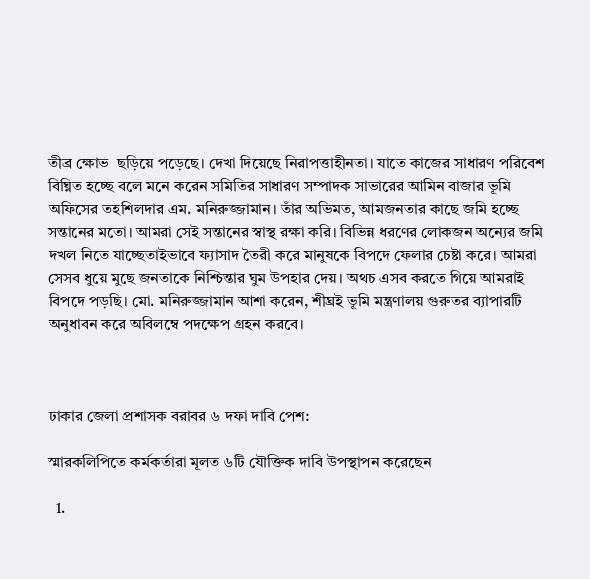তীব্র ক্ষোভ  ছড়িয়ে পড়েছে। দেখা দিয়েছে নিরাপত্তাহীনতা। যাতে কাজের সাধারণ পরিবেশ বিঘ্নিত হচ্ছে বলে মনে করেন সমিতির সাধারণ সম্পাদক সাভারের আমিন বাজার ভূমি অফিসের তহশিলদার এম. মনিরুজ্জামান। তাঁর অভিমত, আমজনতার কাছে জমি হচ্ছে সন্তানের মতো। আমরা সেই সন্তানের স্বাস্থ রক্ষা করি। বিভিন্ন ধরণের লোকজন অন্যের জমি দখল নিতে যাচ্ছেতাইভাবে ফ্যাসাদ তৈরী করে মানুষকে বিপদে ফেলার চেষ্টা করে। আমরা সেসব ধুয়ে মুছে জনতাকে নিশ্চিন্তার ঘুম উপহার দেয়। অথচ এসব করতে গিয়ে আমরাই বিপদে পড়ছি। মো. মনিরুজ্জামান আশা করেন, শীঘ্রই ভূমি মন্ত্রণালয় গুরুতর ব্যাপারটি অনুধাবন করে অবিলম্বে পদক্ষেপ গ্রহন করবে।



ঢাকার জেলা প্রশাসক বরাবর ৬ দফা দাবি পেশ:

স্মারকলিপিতে কর্মকর্তারা মূলত ৬টি যৌক্তিক দাবি উপস্থাপন করেছেন

  1.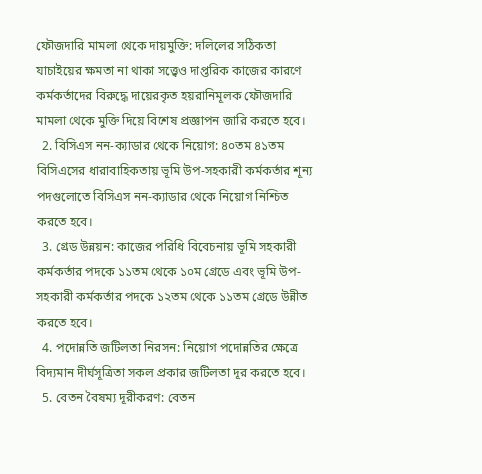ফৌজদারি মামলা থেকে দায়মুক্তি: দলিলের সঠিকতা যাচাইয়ের ক্ষমতা না থাকা সত্ত্বেও দাপ্তরিক কাজের কারণে কর্মকর্তাদের বিরুদ্ধে দায়েরকৃত হয়রানিমূলক ফৌজদারি মামলা থেকে মুক্তি দিয়ে বিশেষ প্রজ্ঞাপন জারি করতে হবে।
  2. বিসিএস নন-ক্যাডার থেকে নিয়োগ: ৪০তম ৪১তম বিসিএসের ধারাবাহিকতায় ভূমি উপ-সহকারী কর্মকর্তার শূন্য পদগুলোতে বিসিএস নন-ক্যাডার থেকে নিয়োগ নিশ্চিত করতে হবে।
  3. গ্রেড উন্নয়ন: কাজের পরিধি বিবেচনায় ভূমি সহকারী কর্মকর্তার পদকে ১১তম থেকে ১০ম গ্রেডে এবং ভূমি উপ-সহকারী কর্মকর্তার পদকে ১২তম থেকে ১১তম গ্রেডে উন্নীত করতে হবে।
  4. পদোন্নতি জটিলতা নিরসন: নিয়োগ পদোন্নতির ক্ষেত্রে বিদ্যমান দীর্ঘসূত্রিতা সকল প্রকার জটিলতা দূর করতে হবে।
  5. বেতন বৈষম্য দূরীকরণ: বেতন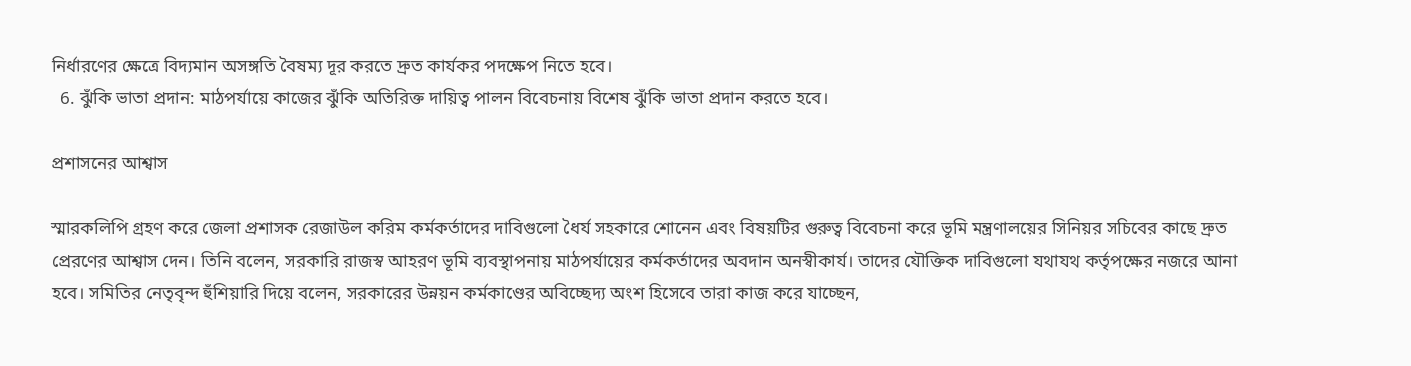নির্ধারণের ক্ষেত্রে বিদ্যমান অসঙ্গতি বৈষম্য দূর করতে দ্রুত কার্যকর পদক্ষেপ নিতে হবে।
  6. ঝুঁকি ভাতা প্রদান: মাঠপর্যায়ে কাজের ঝুঁকি অতিরিক্ত দায়িত্ব পালন বিবেচনায় বিশেষ ঝুঁকি ভাতা প্রদান করতে হবে।

প্রশাসনের আশ্বাস

স্মারকলিপি গ্রহণ করে জেলা প্রশাসক রেজাউল করিম কর্মকর্তাদের দাবিগুলো ধৈর্য সহকারে শোনেন এবং বিষয়টির গুরুত্ব বিবেচনা করে ভূমি মন্ত্রণালয়ের সিনিয়র সচিবের কাছে দ্রুত প্রেরণের আশ্বাস দেন। তিনি বলেন, সরকারি রাজস্ব আহরণ ভূমি ব্যবস্থাপনায় মাঠপর্যায়ের কর্মকর্তাদের অবদান অনস্বীকার্য। তাদের যৌক্তিক দাবিগুলো যথাযথ কর্তৃপক্ষের নজরে আনা হবে। সমিতির নেতৃবৃন্দ হুঁশিয়ারি দিয়ে বলেন, সরকারের উন্নয়ন কর্মকাণ্ডের অবিচ্ছেদ্য অংশ হিসেবে তারা কাজ করে যাচ্ছেন,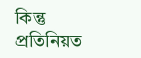কিন্তু প্রতিনিয়ত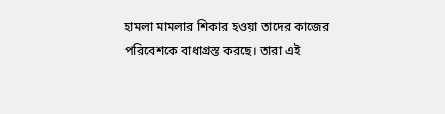হামলা মামলার শিকার হওয়া তাদের কাজের পরিবেশকে বাধাগ্রস্ত করছে। তারা এই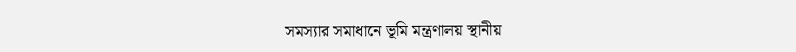সমস্যার সমাধানে ভূমি মন্ত্রণালয় স্থানীয়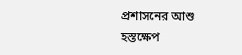প্রশাসনের আশু হস্তক্ষেপ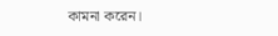কামনা করেন।